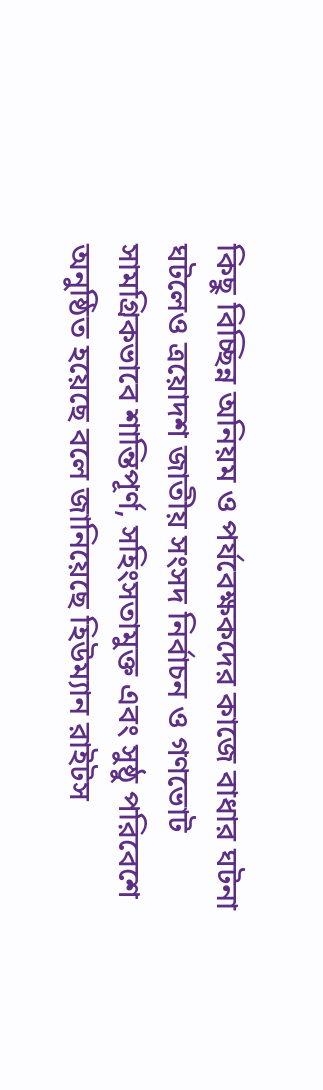কিছু বিচ্ছিন্ন অনিয়ম ও পর্যবেক্ষকদের কাজে বাধার ঘটনা ঘটলেও ত্রয়োদশ জাতীয় সংসদ নির্বাচন ও গণভোট সামগ্রিকভাবে শান্তিপূর্ণ, সহিংসতামুক্ত এবং সুষ্ঠু পরিবেশে অনুষ্ঠিত হয়েছে বলে জানিয়েছে হিউম্যান রাইটস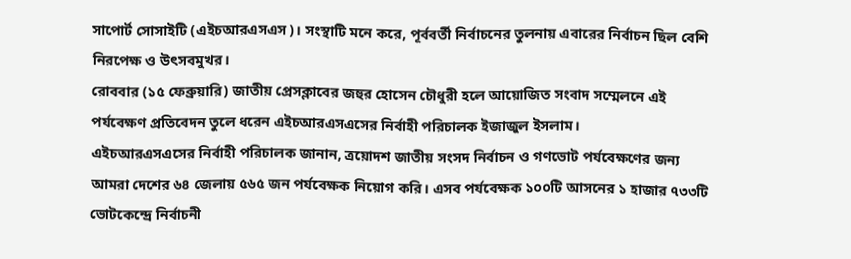সাপোর্ট সোসাইটি (এইচআরএসএস)। সংস্থাটি মনে করে, পূর্ববর্তী নির্বাচনের তুলনায় এবারের নির্বাচন ছিল বেশি নিরপেক্ষ ও উৎসবমুখর।
রোববার (১৫ ফেব্রুয়ারি) জাতীয় প্রেসক্লাবের জহুর হোসেন চৌধুরী হলে আয়োজিত সংবাদ সম্মেলনে এই পর্যবেক্ষণ প্রতিবেদন তুলে ধরেন এইচআরএসএসের নির্বাহী পরিচালক ইজাজুল ইসলাম।
এইচআরএসএসের নির্বাহী পরিচালক জানান, ত্রয়োদশ জাতীয় সংসদ নির্বাচন ও গণভোট পর্যবেক্ষণের জন্য আমরা দেশের ৬৪ জেলায় ৫৬৫ জন পর্যবেক্ষক নিয়োগ করি। এসব পর্যবেক্ষক ১০০টি আসনের ১ হাজার ৭৩৩টি ভোটকেন্দ্রে নির্বাচনী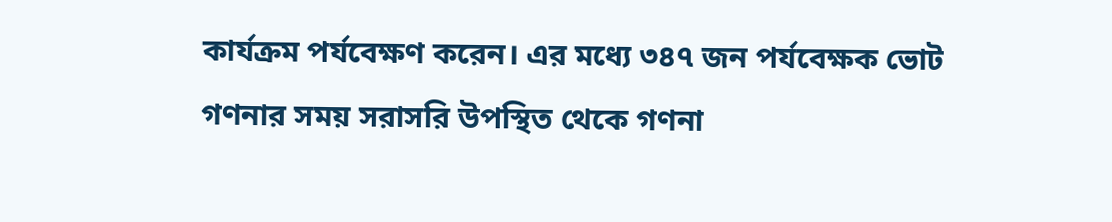কার্যক্রম পর্যবেক্ষণ করেন। এর মধ্যে ৩৪৭ জন পর্যবেক্ষক ভোট গণনার সময় সরাসরি উপস্থিত থেকে গণনা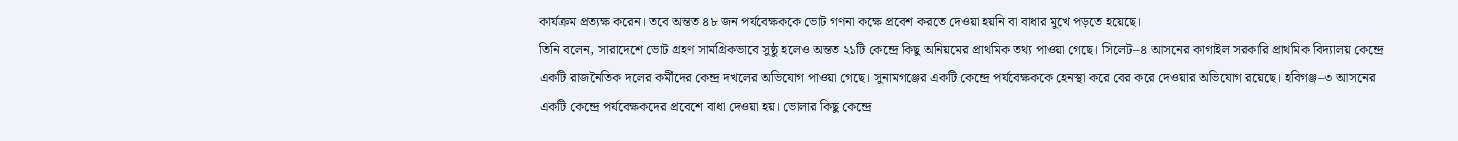কার্যক্রম প্রত্যক্ষ করেন। তবে অন্তত ৪৮ জন পর্যবেক্ষককে ভোট গণনা কক্ষে প্রবেশ করতে দেওয়া হয়নি বা বাধার মুখে পড়তে হয়েছে।
তিনি বলেন, সারাদেশে ভোট গ্রহণ সামগ্রিকভাবে সুষ্ঠু হলেও অন্তত ২১টি কেন্দ্রে কিছু অনিয়মের প্রাথমিক তথ্য পাওয়া গেছে। সিলেট–৪ আসনের কাগাইল সরকারি প্রাথমিক বিদ্যালয় কেন্দ্রে একটি রাজনৈতিক দলের কর্মীদের কেন্দ্র দখলের অভিযোগ পাওয়া গেছে। সুনামগঞ্জের একটি কেন্দ্রে পর্যবেক্ষককে হেনস্থা করে বের করে দেওয়ার অভিযোগ রয়েছে। হবিগঞ্জ–৩ আসনের একটি কেন্দ্রে পর্যবেক্ষকদের প্রবেশে বাধা দেওয়া হয়। ভোলার কিছু কেন্দ্রে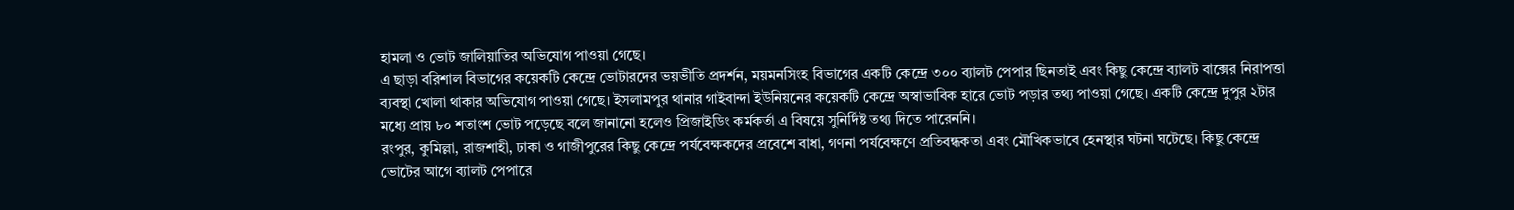হামলা ও ভোট জালিয়াতির অভিযোগ পাওয়া গেছে।
এ ছাড়া বরিশাল বিভাগের কয়েকটি কেন্দ্রে ভোটারদের ভয়ভীতি প্রদর্শন, ময়মনসিংহ বিভাগের একটি কেন্দ্রে ৩০০ ব্যালট পেপার ছিনতাই এবং কিছু কেন্দ্রে ব্যালট বাক্সের নিরাপত্তা ব্যবস্থা খোলা থাকার অভিযোগ পাওয়া গেছে। ইসলামপুর থানার গাইবান্দা ইউনিয়নের কয়েকটি কেন্দ্রে অস্বাভাবিক হারে ভোট পড়ার তথ্য পাওয়া গেছে। একটি কেন্দ্রে দুপুর ২টার মধ্যে প্রায় ৮০ শতাংশ ভোট পড়েছে বলে জানানো হলেও প্রিজাইডিং কর্মকর্তা এ বিষয়ে সুনির্দিষ্ট তথ্য দিতে পারেননি।
রংপুর, কুমিল্লা, রাজশাহী, ঢাকা ও গাজীপুরের কিছু কেন্দ্রে পর্যবেক্ষকদের প্রবেশে বাধা, গণনা পর্যবেক্ষণে প্রতিবন্ধকতা এবং মৌখিকভাবে হেনস্থার ঘটনা ঘটেছে। কিছু কেন্দ্রে ভোটের আগে ব্যালট পেপারে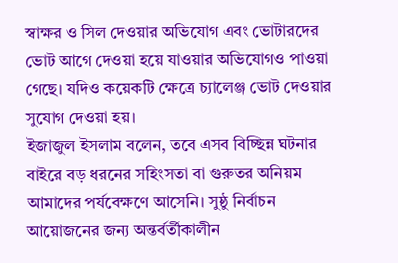স্বাক্ষর ও সিল দেওয়ার অভিযোগ এবং ভোটারদের ভোট আগে দেওয়া হয়ে যাওয়ার অভিযোগও পাওয়া গেছে। যদিও কয়েকটি ক্ষেত্রে চ্যালেঞ্জ ভোট দেওয়ার সুযোগ দেওয়া হয়।
ইজাজুল ইসলাম বলেন, তবে এসব বিচ্ছিন্ন ঘটনার বাইরে বড় ধরনের সহিংসতা বা গুরুতর অনিয়ম আমাদের পর্যবেক্ষণে আসেনি। সুষ্ঠু নির্বাচন আয়োজনের জন্য অন্তর্বর্তীকালীন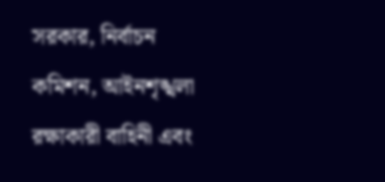সরকার, নির্বাচন কমিশন, আইনশৃঙ্খলা রক্ষাকারী বাহিনী এবং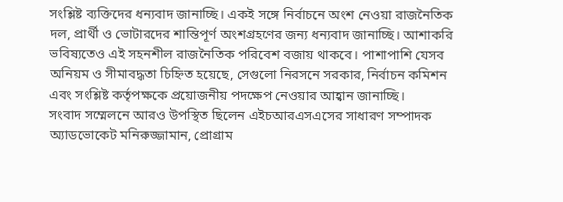সংশ্লিষ্ট ব্যক্তিদের ধন্যবাদ জানাচ্ছি। একই সঙ্গে নির্বাচনে অংশ নেওয়া রাজনৈতিক দল, প্রার্থী ও ভোটারদের শান্তিপূর্ণ অংশগ্রহণের জন্য ধন্যবাদ জানাচ্ছি। আশাকরি ভবিষ্যতেও এই সহনশীল রাজনৈতিক পরিবেশ বজায় থাকবে। পাশাপাশি যেসব অনিয়ম ও সীমাবদ্ধতা চিহ্নিত হয়েছে, সেগুলো নিরসনে সরকার, নির্বাচন কমিশন এবং সংশ্লিষ্ট কর্তৃপক্ষকে প্রয়োজনীয় পদক্ষেপ নেওয়ার আহ্বান জানাচ্ছি।
সংবাদ সম্মেলনে আরও উপস্থিত ছিলেন এইচআরএসএসের সাধারণ সম্পাদক অ্যাডভোকেট মনিরুজ্জামান, প্রোগ্রাম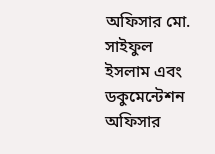অফিসার মো. সাইফুল ইসলাম এবং ডকুমেন্টেশন অফিসার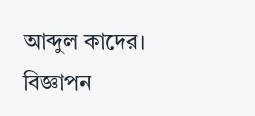আব্দুল কাদের।
বিজ্ঞাপন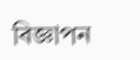বিজ্ঞাপন